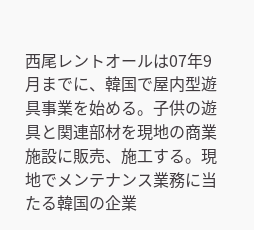西尾レントオールは07年9月までに、韓国で屋内型遊具事業を始める。子供の遊具と関連部材を現地の商業施設に販売、施工する。現地でメンテナンス業務に当たる韓国の企業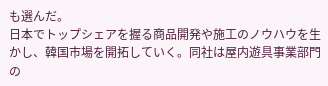も選んだ。
日本でトップシェアを握る商品開発や施工のノウハウを生かし、韓国市場を開拓していく。同社は屋内遊具事業部門の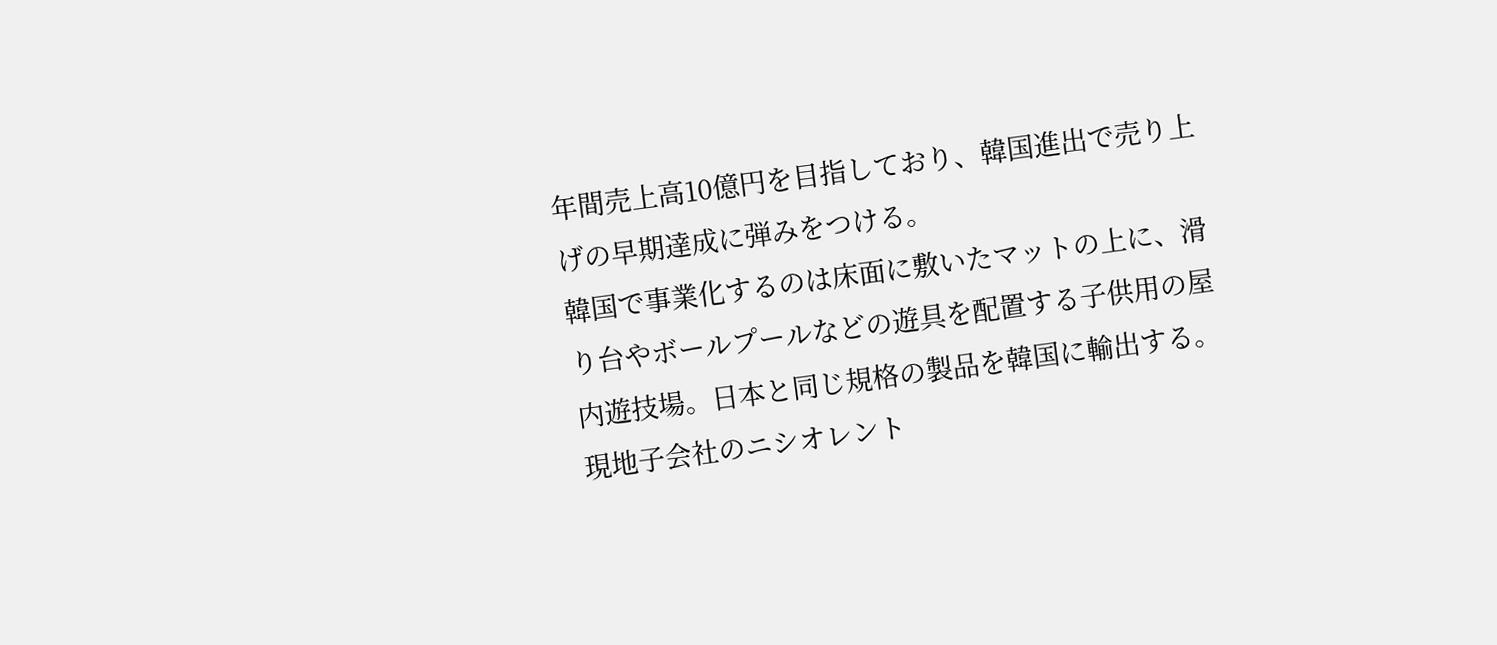年間売上高10億円を目指しており、韓国進出で売り上げの早期達成に弾みをつける。
韓国で事業化するのは床面に敷いたマットの上に、滑り台やボールプールなどの遊具を配置する子供用の屋内遊技場。日本と同じ規格の製品を韓国に輸出する。現地子会社のニシオレント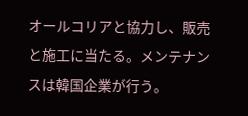オールコリアと協力し、販売と施工に当たる。メンテナンスは韓国企業が行う。